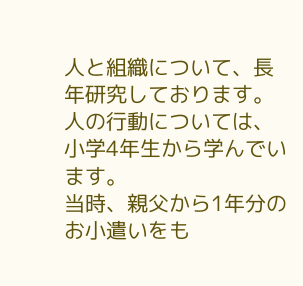人と組織について、長年研究しております。人の行動については、小学4年生から学んでいます。
当時、親父から1年分のお小遣いをも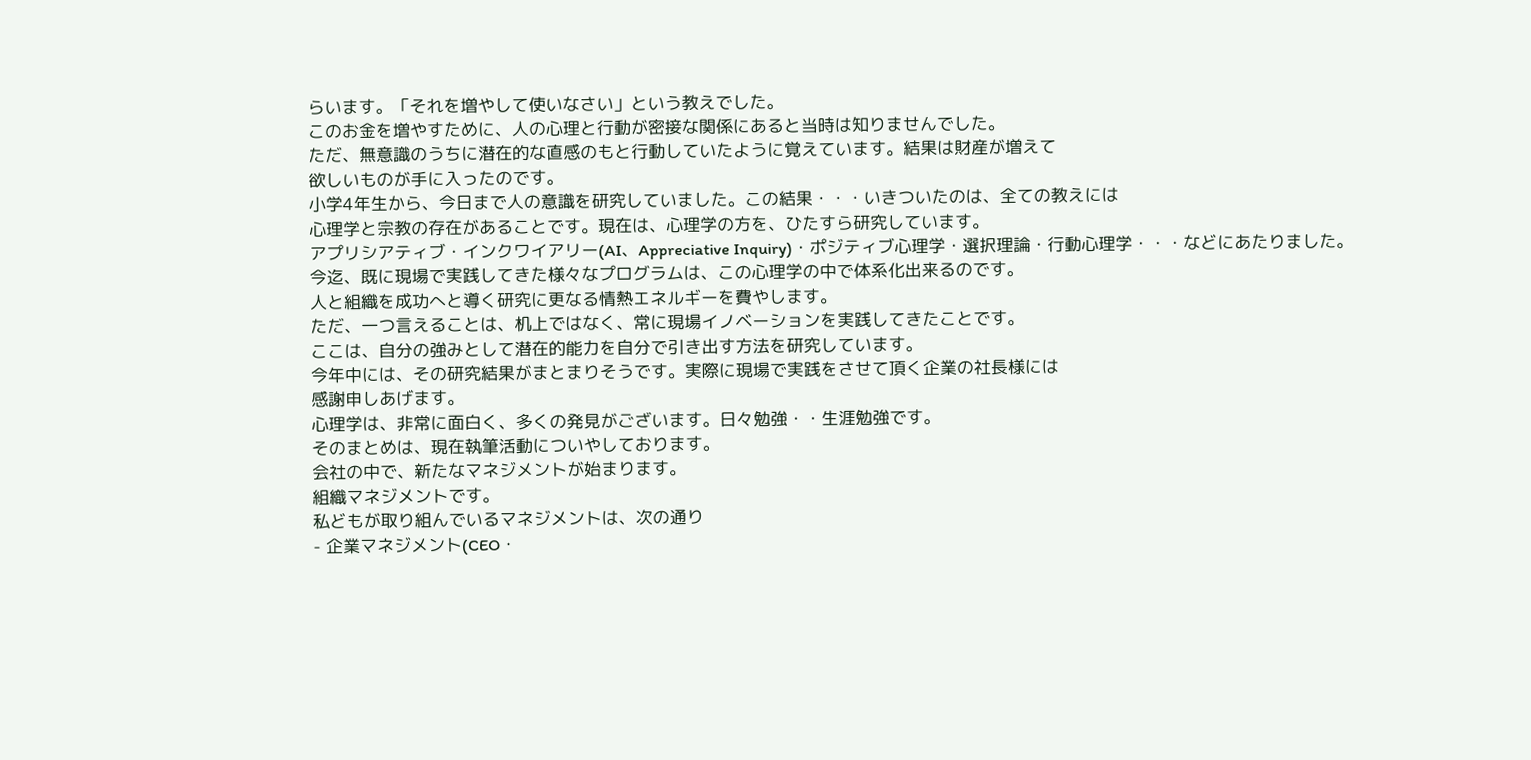らいます。「それを増やして使いなさい」という教えでした。
このお金を増やすために、人の心理と行動が密接な関係にあると当時は知りませんでした。
ただ、無意識のうちに潜在的な直感のもと行動していたように覚えています。結果は財産が増えて
欲しいものが手に入ったのです。
小学4年生から、今日まで人の意識を研究していました。この結果・・・いきついたのは、全ての教えには
心理学と宗教の存在があることです。現在は、心理学の方を、ひたすら研究しています。
アプリシアティブ・インクワイアリー(AI、Appreciative Inquiry)・ポジティブ心理学・選択理論・行動心理学・・・などにあたりました。
今迄、既に現場で実践してきた様々なプログラムは、この心理学の中で体系化出来るのです。
人と組織を成功へと導く研究に更なる情熱エネルギーを費やします。
ただ、一つ言えることは、机上ではなく、常に現場イノベーションを実践してきたことです。
ここは、自分の強みとして潜在的能力を自分で引き出す方法を研究しています。
今年中には、その研究結果がまとまりそうです。実際に現場で実践をさせて頂く企業の社長様には
感謝申しあげます。
心理学は、非常に面白く、多くの発見がございます。日々勉強・・生涯勉強です。
そのまとめは、現在執筆活動についやしております。
会社の中で、新たなマネジメントが始まります。
組織マネジメントです。
私どもが取り組んでいるマネジメントは、次の通り
- 企業マネジメント(CEO・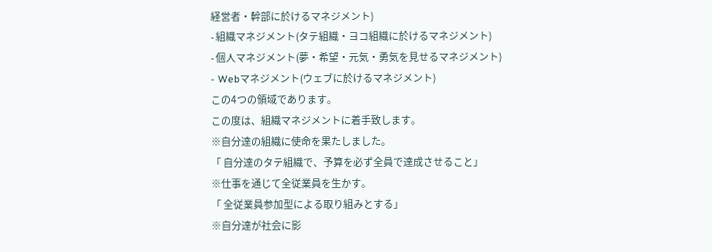経営者・幹部に於けるマネジメント)
- 組織マネジメント(タテ組織・ヨコ組織に於けるマネジメント)
- 個人マネジメント(夢・希望・元気・勇気を見せるマネジメント)
- Webマネジメント(ウェブに於けるマネジメント)
この4つの領域であります。
この度は、組織マネジメントに着手致します。
※自分達の組織に使命を果たしました。
「 自分達のタテ組織で、予算を必ず全員で達成させること」
※仕事を通じて全従業員を生かす。
「 全従業員参加型による取り組みとする」
※自分達が社会に影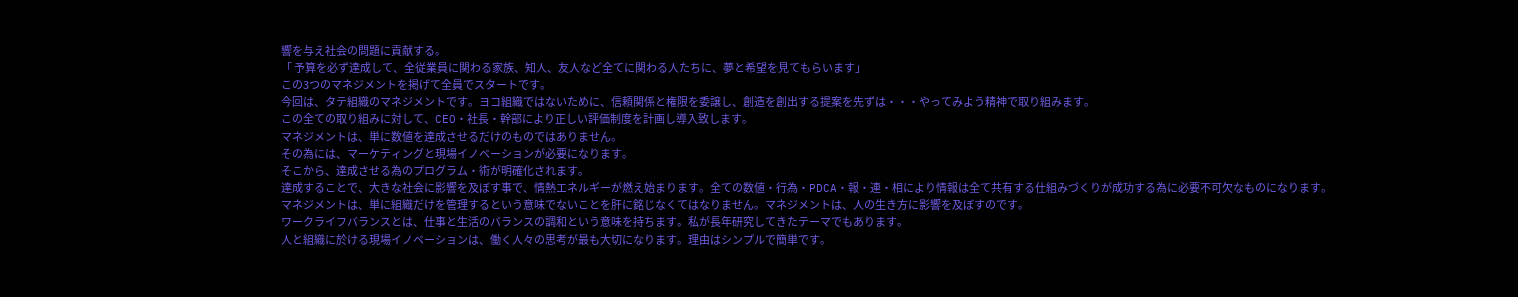響を与え社会の問題に貢献する。
「 予算を必ず達成して、全従業員に関わる家族、知人、友人など全てに関わる人たちに、夢と希望を見てもらいます」
この3つのマネジメントを掲げて全員でスタートです。
今回は、タテ組織のマネジメントです。ヨコ組織ではないために、信頼関係と権限を委譲し、創造を創出する提案を先ずは・・・やってみよう精神で取り組みます。
この全ての取り組みに対して、CEO・社長・幹部により正しい評価制度を計画し導入致します。
マネジメントは、単に数値を達成させるだけのものではありません。
その為には、マーケティングと現場イノベーションが必要になります。
そこから、達成させる為のプログラム・術が明確化されます。
達成することで、大きな社会に影響を及ぼす事で、情熱エネルギーが燃え始まります。全ての数値・行為・PDCA・報・連・相により情報は全て共有する仕組みづくりが成功する為に必要不可欠なものになります。
マネジメントは、単に組織だけを管理するという意味でないことを肝に銘じなくてはなりません。マネジメントは、人の生き方に影響を及ぼすのです。
ワークライフバランスとは、仕事と生活のバランスの調和という意味を持ちます。私が長年研究してきたテーマでもあります。
人と組織に於ける現場イノベーションは、働く人々の思考が最も大切になります。理由はシンプルで簡単です。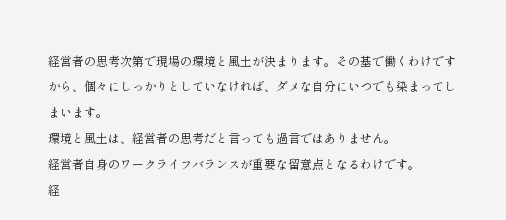経営者の思考次第で現場の環境と風土が決まります。その基で働くわけですから、個々にしっかりとしていなければ、ダメな自分にいつでも染まってしまいます。
環境と風土は、経営者の思考だと言っても過言ではありません。
経営者自身のワークライフバランスが重要な留意点となるわけです。
経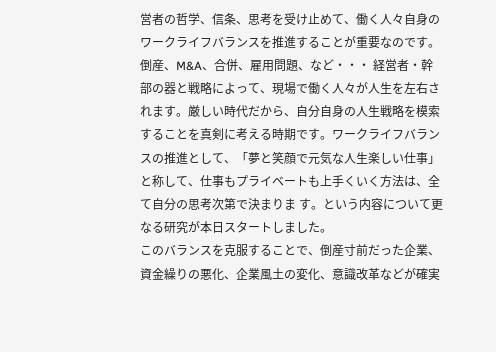営者の哲学、信条、思考を受け止めて、働く人々自身のワークライフバランスを推進することが重要なのです。倒産、M&A、合併、雇用問題、など・・・ 経営者・幹部の器と戦略によって、現場で働く人々が人生を左右されます。厳しい時代だから、自分自身の人生戦略を模索することを真剣に考える時期です。ワークライフバランスの推進として、「夢と笑顔で元気な人生楽しい仕事」と称して、仕事もプライベートも上手くいく方法は、全て自分の思考次第で決まりま す。という内容について更なる研究が本日スタートしました。
このバランスを克服することで、倒産寸前だった企業、資金繰りの悪化、企業風土の変化、意識改革などが確実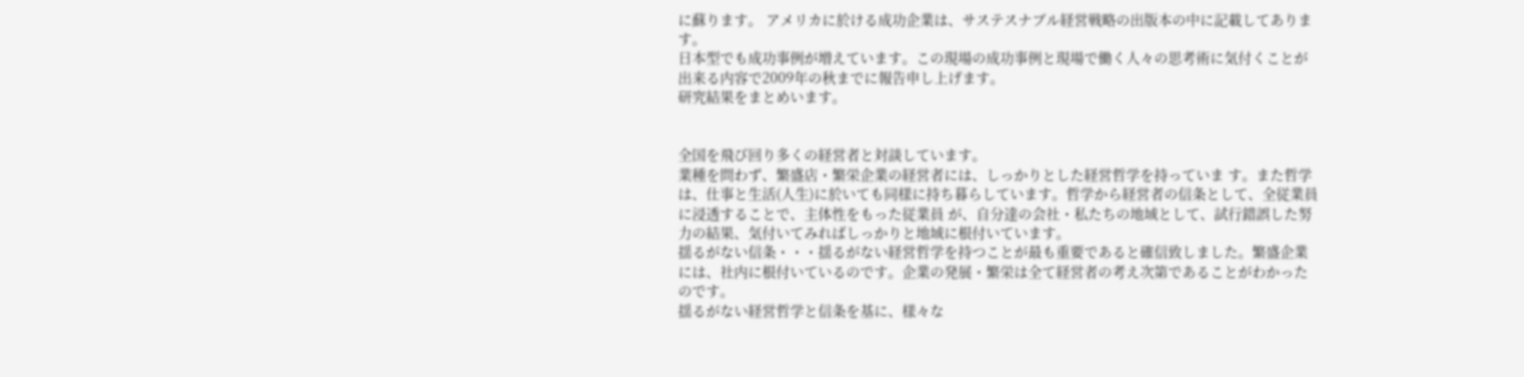に蘇ります。 アメリカに於ける成功企業は、サステスナブル経営戦略の出版本の中に記載してあります。
日本型でも成功事例が増えています。この現場の成功事例と現場で働く人々の思考術に気付くことが出来る内容で2009年の秋までに報告申し上げます。
研究結果をまとめいます。


全国を飛び回り多くの経営者と対談しています。
業種を問わず、繁盛店・繁栄企業の経営者には、しっかりとした経営哲学を持っていま す。また哲学は、仕事と生活(人生)に於いても同様に持ち暮らしています。哲学から経営者の信条として、全従業員に浸透することで、主体性をもった従業員 が、自分達の会社・私たちの地域として、試行錯誤した努力の結果、気付いてみればしっかりと地域に根付いています。
揺るがない信条・・・揺るがない経営哲学を持つことが最も重要であると確信致しました。繁盛企業には、社内に根付いているのです。企業の発展・繁栄は全て経営者の考え次第であることがわかったのです。
揺るがない経営哲学と信条を基に、様々な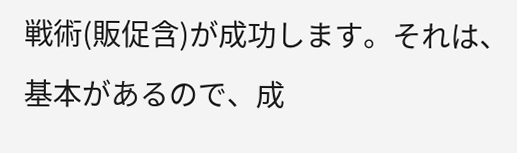戦術(販促含)が成功します。それは、基本があるので、成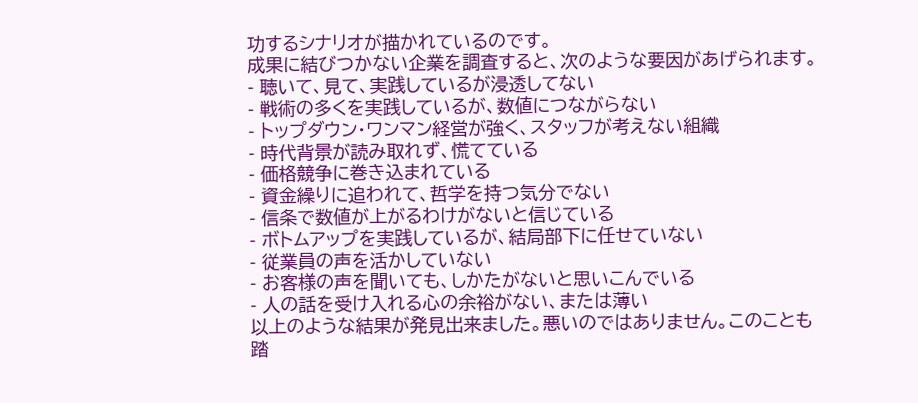功するシナリオが描かれているのです。
成果に結びつかない企業を調査すると、次のような要因があげられます。
- 聴いて、見て、実践しているが浸透してない
- 戦術の多くを実践しているが、数値につながらない
- トップダウン・ワンマン経営が強く、スタッフが考えない組織
- 時代背景が読み取れず、慌てている
- 価格競争に巻き込まれている
- 資金繰りに追われて、哲学を持つ気分でない
- 信条で数値が上がるわけがないと信じている
- ボトムアップを実践しているが、結局部下に任せていない
- 従業員の声を活かしていない
- お客様の声を聞いても、しかたがないと思いこんでいる
- 人の話を受け入れる心の余裕がない、または薄い
以上のような結果が発見出来ました。悪いのではありません。このことも踏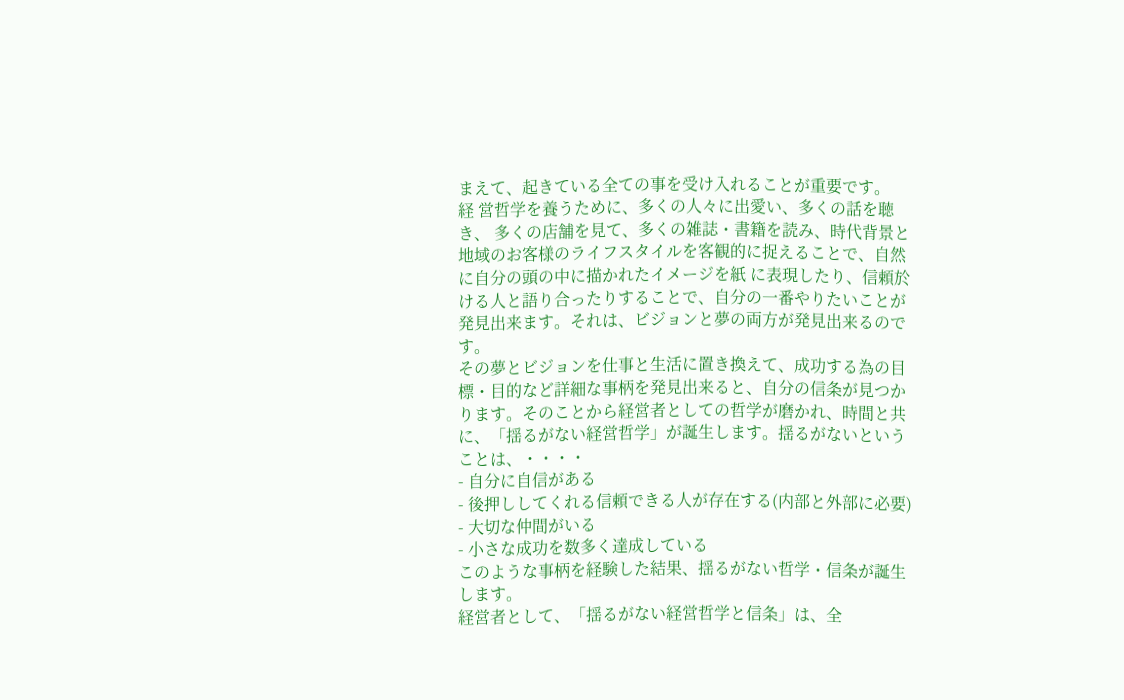まえて、起きている全ての事を受け入れることが重要です。
経 営哲学を養うために、多くの人々に出愛い、多くの話を聴き、 多くの店舗を見て、多くの雑誌・書籍を読み、時代背景と地域のお客様のライフスタイルを客観的に捉えることで、自然に自分の頭の中に描かれたイメージを紙 に表現したり、信頼於ける人と語り合ったりすることで、自分の一番やりたいことが発見出来ます。それは、ビジョンと夢の両方が発見出来るのです。
その夢とビジョンを仕事と生活に置き換えて、成功する為の目標・目的など詳細な事柄を発見出来ると、自分の信条が見つかります。そのことから経営者としての哲学が磨かれ、時間と共に、「揺るがない経営哲学」が誕生します。揺るがないということは、・・・・
- 自分に自信がある
- 後押ししてくれる信頼できる人が存在する(内部と外部に必要)
- 大切な仲間がいる
- 小さな成功を数多く達成している
このような事柄を経験した結果、揺るがない哲学・信条が誕生します。
経営者として、「揺るがない経営哲学と信条」は、全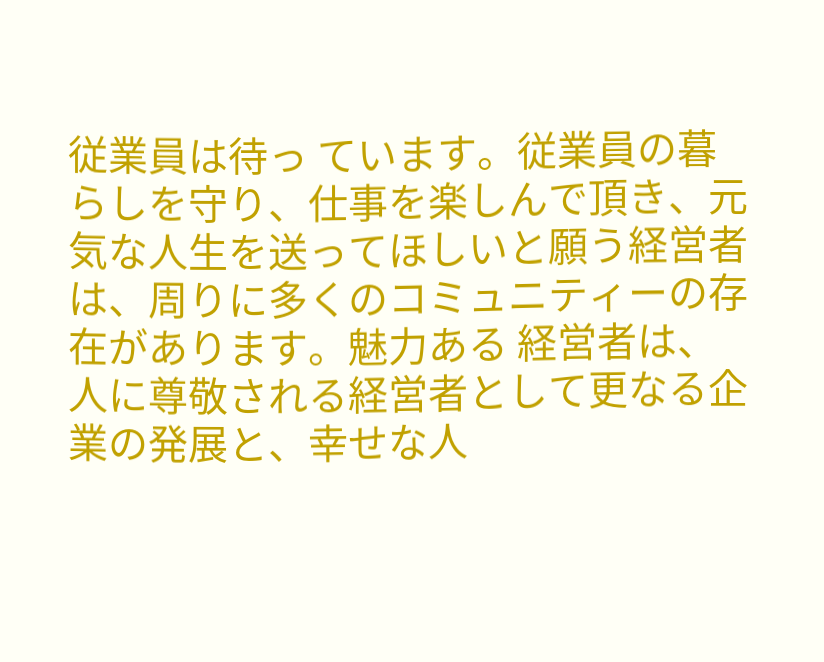従業員は待っ ています。従業員の暮らしを守り、仕事を楽しんで頂き、元気な人生を送ってほしいと願う経営者は、周りに多くのコミュニティーの存在があります。魅力ある 経営者は、人に尊敬される経営者として更なる企業の発展と、幸せな人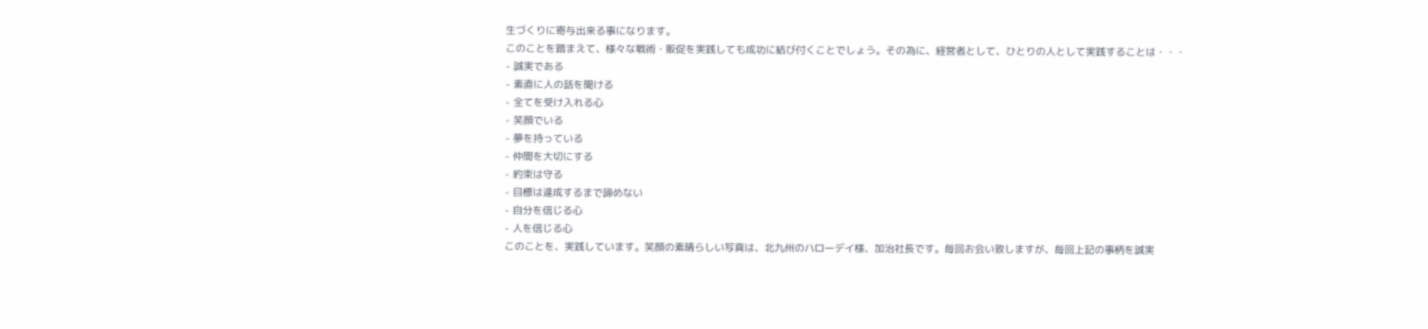生づくりに寄与出来る事になります。
このことを踏まえて、様々な戦術・販促を実践しても成功に結び付くことでしょう。その為に、経営者として、ひとりの人として実践することは・・・
- 誠実である
- 素直に人の話を聞ける
- 全てを受け入れる心
- 笑顔でいる
- 夢を持っている
- 仲間を大切にする
- 約束は守る
- 目標は達成するまで諦めない
- 自分を信じる心
- 人を信じる心
このことを、実践しています。笑顔の素晴らしい写真は、北九州のハローデイ様、加治社長です。毎回お会い致しますが、毎回上記の事柄を誠実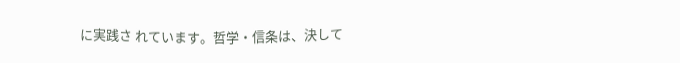に実践さ れています。哲学・信条は、決して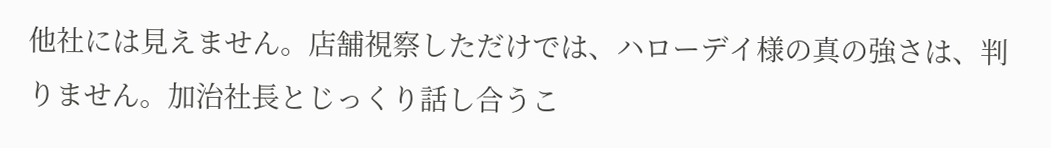他社には見えません。店舗視察しただけでは、ハローデイ様の真の強さは、判りません。加治社長とじっくり話し合うこ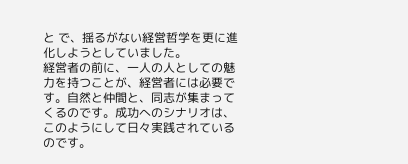と で、揺るがない経営哲学を更に進化しようとしていました。
経営者の前に、一人の人としての魅力を持つことが、経営者には必要です。自然と仲間と、同志が集まってくるのです。成功へのシナリオは、このようにして日々実践されているのです。